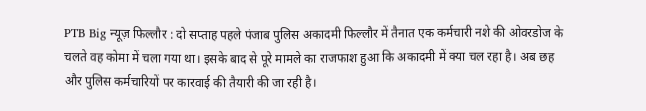PTB Big न्यूज़ फिल्लौर : दो सप्ताह पहले पंजाब पुलिस अकादमी फिल्लौर में तैनात एक कर्मचारी नशे की ओवरडोज के चलते वह कोमा में चला गया था। इसके बाद से पूरे मामले का राजफाश हुआ कि अकादमी में क्या चल रहा है। अब छह और पुलिस कर्मचारियों पर कारवाई की तैयारी की जा रही है।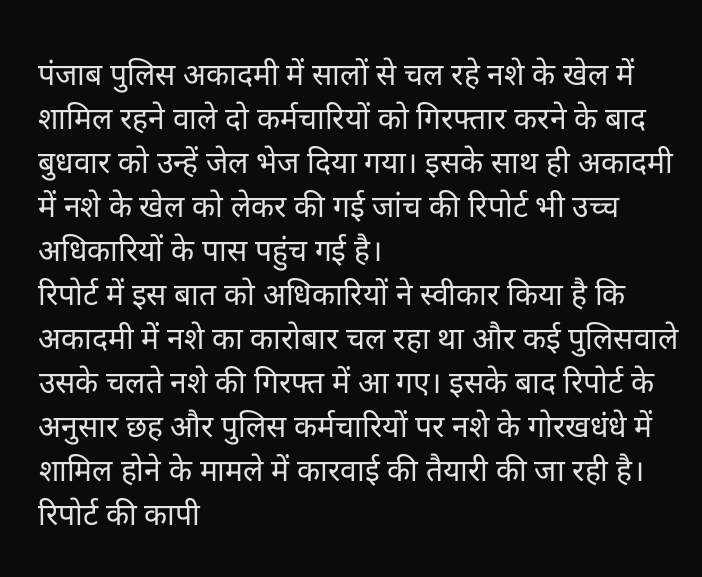पंजाब पुलिस अकादमी में सालों से चल रहे नशे के खेल में शामिल रहने वाले दो कर्मचारियों को गिरफ्तार करने के बाद बुधवार को उन्हें जेल भेज दिया गया। इसके साथ ही अकादमी में नशे के खेल को लेकर की गई जांच की रिपोर्ट भी उच्च अधिकारियों के पास पहुंच गई है।
रिपोर्ट में इस बात को अधिकारियों ने स्वीकार किया है कि अकादमी में नशे का कारोबार चल रहा था और कई पुलिसवाले उसके चलते नशे की गिरफ्त में आ गए। इसके बाद रिपोर्ट के अनुसार छह और पुलिस कर्मचारियों पर नशे के गोरखधंधे में शामिल होने के मामले में कारवाई की तैयारी की जा रही है। रिपोर्ट की कापी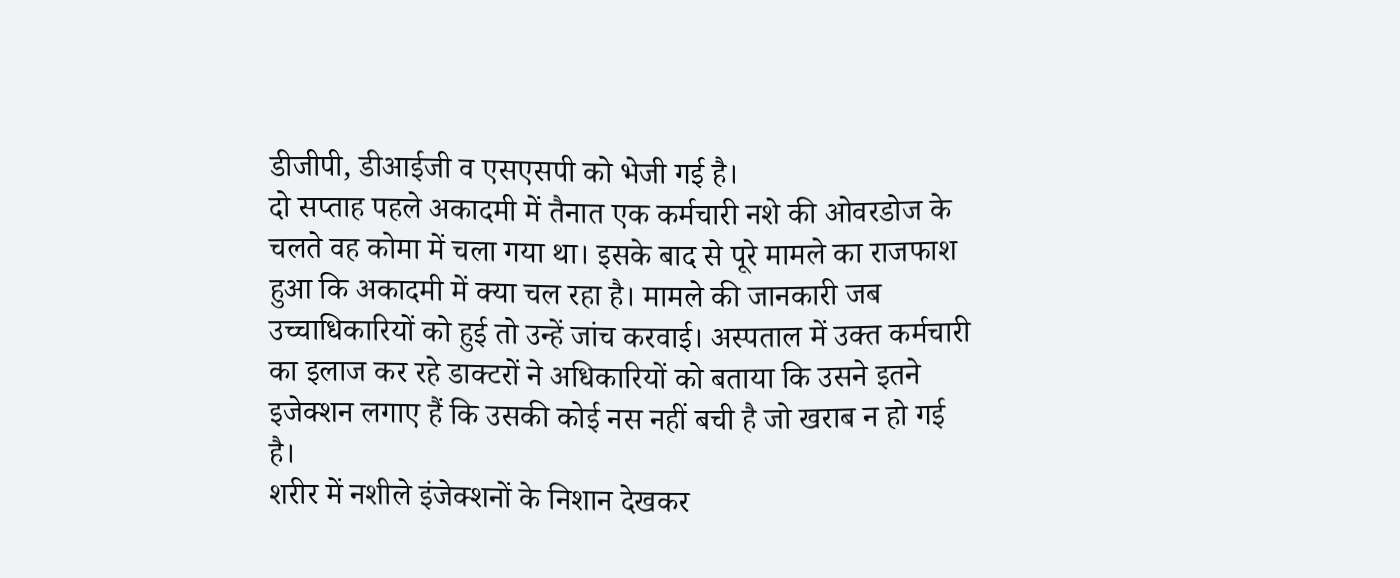डीजीपी, डीआईजी व एसएसपी को भेजी गई है।
दो सप्ताह पहले अकादमी में तैनात एक कर्मचारी नशे की ओवरडोज के चलते वह कोमा में चला गया था। इसके बाद से पूरे मामले का राजफाश हुआ कि अकादमी में क्या चल रहा है। मामले की जानकारी जब उच्चाधिकारियों को हुई तो उन्हें जांच करवाई। अस्पताल में उक्त कर्मचारी का इलाज कर रहे डाक्टरों ने अधिकारियों को बताया कि उसने इतने इजेक्शन लगाए हैं कि उसकी कोई नस नहीं बची है जो खराब न हो गई है।
शरीर में नशीले इंजेक्शनों के निशान देखकर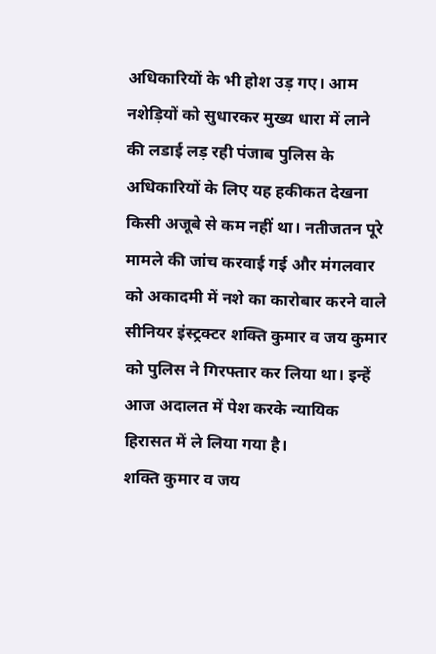अधिकारियों के भी होश उड़ गए। आम नशेड़ियों को सुधारकर मुख्य धारा में लाने की लडाई लड़ रही पंजाब पुलिस के अधिकारियों के लिए यह हकीकत देखना किसी अजूबे से कम नहीं था। नतीजतन पूरे मामले की जांच करवाई गई और मंगलवार को अकादमी में नशे का कारोबार करने वाले सीनियर इंस्ट्रक्टर शक्ति कुमार व जय कुमार को पुलिस ने गिरफ्तार कर लिया था। इन्हें आज अदालत में पेश करके न्यायिक हिरासत में ले लिया गया है।
शक्ति कुमार व जय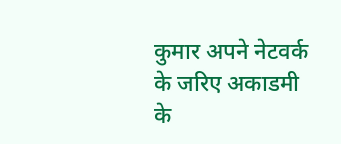कुमार अपने नेटवर्क के जरिए अकाडमी के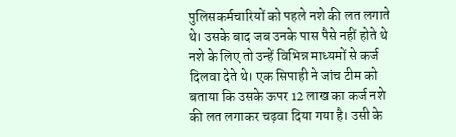पुलिसकर्मचारियों को पहले नशे की लत लगाते थे। उसके बाद जब उनके पास पैसे नहीं होते थे नशे के लिए तो उन्हें विभिन्न माध्यमों से कर्ज दिलवा देते थे। एक सिपाही ने जांच टीम को बताया कि उसके ऊपर 12 लाख का कर्ज नशे की लत लगाकर चढ़वा दिया गया है। उसी के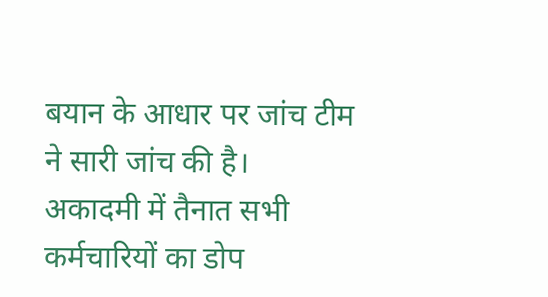बयान के आधार पर जांच टीम ने सारी जांच की है।
अकादमी में तैनात सभी कर्मचारियों का डोप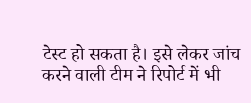टेस्ट हो सकता है। इसे लेकर जांच करने वाली टीम ने रिपोर्ट में भी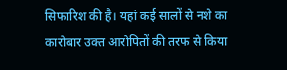सिफारिश की है। यहां कई सालों से नशे का कारोबार उक्त आरोपितों की तरफ से किया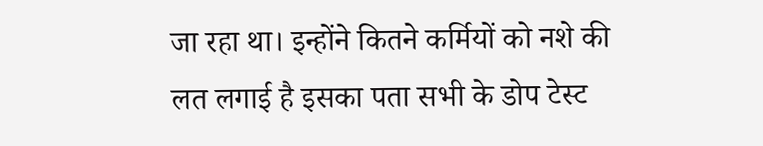जा रहा था। इन्होंने कितने कर्मियों को नशे की लत लगाई है इसका पता सभी के डोप टेस्ट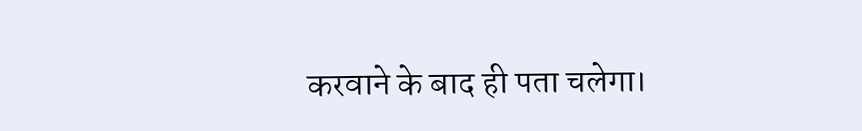करवाने के बाद ही पता चलेगा।